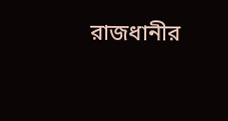রাজধানীর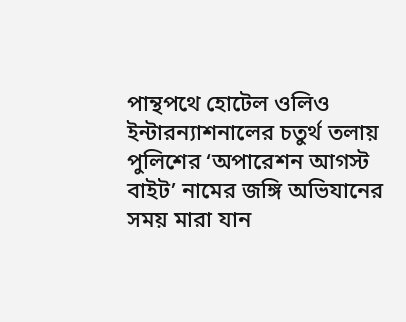পান্থপথে হোটেল ওলিও ইন্টারন্যাশনালের চতুর্থ তলায় পুলিশের ‘অপারেশন আগস্ট বাইট’ নামের জঙ্গি অভিযানের সময় মারা যান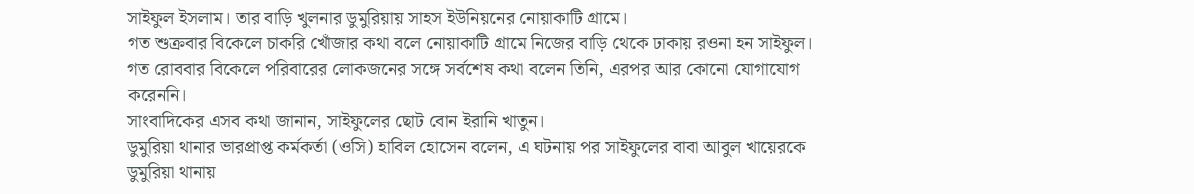সাইফুল ইসলাম। তার বাড়ি খুলনার ডুমুরিয়ায় সাহস ইউনিয়নের নোয়াকাটি গ্রামে।
গত শুক্রবার বিকেলে চাকরি খোঁজার কথা বলে নোয়াকাটি গ্রামে নিজের বাড়ি থেকে ঢাকায় রওনা হন সাইফুল।
গত রোববার বিকেলে পরিবারের লোকজনের সঙ্গে সর্বশেষ কথা বলেন তিনি, এরপর আর কোনো যোগাযোগ করেননি।
সাংবাদিকের এসব কথা জানান, সাইফুলের ছোট বোন ইরানি খাতুন।
ডুমুরিয়া থানার ভারপ্রাপ্ত কর্মকর্তা (ওসি) হাবিল হোসেন বলেন, এ ঘটনায় পর সাইফুলের বাবা আবুল খায়েরকে ডুমুরিয়া থানায়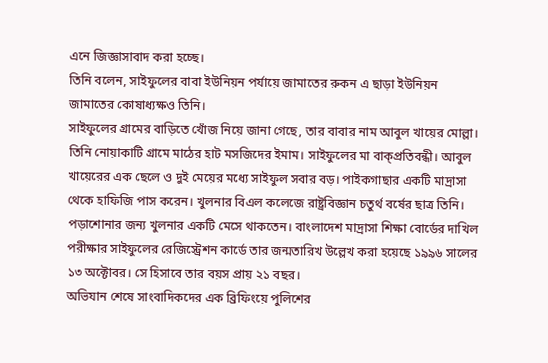এনে জিজ্ঞাসাবাদ করা হচ্ছে।
তিনি বলেন, সাইফুলের বাবা ইউনিয়ন পর্যায়ে জামাতের রুকন এ ছাড়া ইউনিয়ন জামাতের কোষাধ্যক্ষও তিনি।
সাইফুলের গ্রামের বাড়িতে খোঁজ নিয়ে জানা গেছে, তার বাবার নাম আবুল খায়ের মোল্লা। তিনি নোয়াকাটি গ্রামে মাঠের হাট মসজিদের ইমাম। সাইফুলের মা বাক্প্রতিবন্ধী। আবুল খায়েরের এক ছেলে ও দুই মেয়ের মধ্যে সাইফুল সবার বড়। পাইকগাছার একটি মাদ্রাসা থেকে হাফিজি পাস করেন। খুলনার বিএল কলেজে রাষ্ট্রবিজ্ঞান চতুর্থ বর্ষের ছাত্র তিনি। পড়াশোনার জন্য খুলনার একটি মেসে থাকতেন। বাংলাদেশ মাদ্রাসা শিক্ষা বোর্ডের দাখিল পরীক্ষার সাইফুলের রেজিস্ট্রেশন কার্ডে তার জন্মতারিখ উল্লেখ করা হয়েছে ১৯৯৬ সালের ১৩ অক্টোবর। সে হিসাবে তার বয়স প্রায় ২১ বছর।
অভিযান শেষে সাংবাদিকদের এক ব্রিফিংয়ে পুলিশের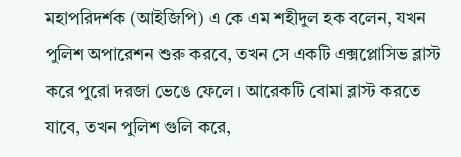মহাপরিদর্শক (আইজিপি) এ কে এম শহীদুল হক বলেন, যখন পুলিশ অপারেশন শুরু করবে, তখন সে একটি এক্সপ্লোসিভ ব্লাস্ট করে পুরো দরজা ভেঙে ফেলে। আরেকটি বোমা ব্লাস্ট করতে যাবে, তখন পুলিশ গুলি করে,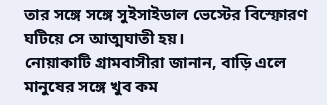তার সঙ্গে সঙ্গে সুইসাইডাল ভেস্টের বিস্ফোরণ ঘটিয়ে সে আত্মঘাতী হয়।
নোয়াকাটি গ্রামবাসীরা জানান, বাড়ি এলে মানুষের সঙ্গে খুব কম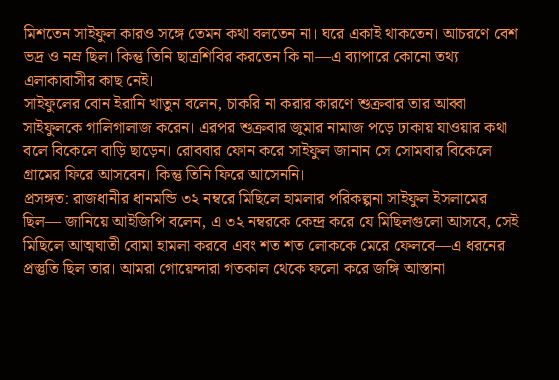মিশতেন সাইফুল কারও সঙ্গে তেমন কথা বলতেন না। ঘরে একাই থাকতেন। আচরণে বেশ ভদ্র ও নম্র ছিল। কিন্তু তিনি ছাত্রশিবির করতেন কি না—এ ব্যাপারে কোনো তথ্য এলাকাবাসীর কাছ নেই।
সাইফুলের বোন ইরানি খাতুন বলেন, চাকরি না করার কারণে শুক্রবার তার আব্বা সাইফুলকে গালিগালাজ করেন। এরপর শুক্রবার জুমার নামাজ পড়ে ঢাকায় যাওয়ার কথা বলে বিকেলে বাড়ি ছাড়েন। রোববার ফোন করে সাইফুল জানান সে সোমবার বিকেলে গ্রামের ফিরে আসবেন। কিন্তু তিনি ফিরে আসেননি।
প্রসঙ্গত: রাজধানীর ধানমন্ডি ৩২ নম্বরে মিছিলে হামলার পরিকল্পনা সাইফুল ইসলামের ছিল— জানিয়ে আইজিপি বলেন, এ ৩২ নম্বরকে কেন্দ্র করে যে মিছিলগুলো আসবে, সেই মিছিলে আত্মঘাতী বোমা হামলা করবে এবং শত শত লোককে মেরে ফেলবে—এ ধরনের প্রস্তুতি ছিল তার। আমরা গোয়েন্দারা গতকাল থেকে ফলো করে জঙ্গি আস্তানা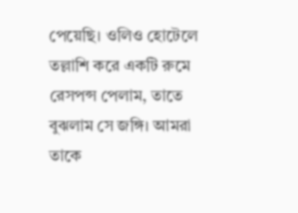পেয়েছি। ওলিও হোটেলে তল্লাশি করে একটি রুমে রেসপন্স পেলাম, তাতে বুঝলাম সে জঙ্গি। আমরা তাকে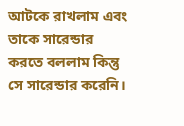আটকে রাখলাম এবং তাকে সারেন্ডার করতে বললাম কিন্তু সে সারেন্ডার করেনি।